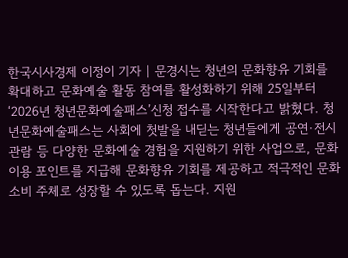한국시사경제 이정이 기자 | 문경시는 청년의 문화향유 기회를 확대하고 문화예술 활동 참여를 활성화하기 위해 25일부터 ‘2026년 청년문화예술패스’신청 접수를 시작한다고 밝혔다. 청년문화예술패스는 사회에 첫발을 내딛는 청년들에게 공연·전시 관람 등 다양한 문화예술 경험을 지원하기 위한 사업으로, 문화이용 포인트를 지급해 문화향유 기회를 제공하고 적극적인 문화소비 주체로 성장할 수 있도록 돕는다. 지원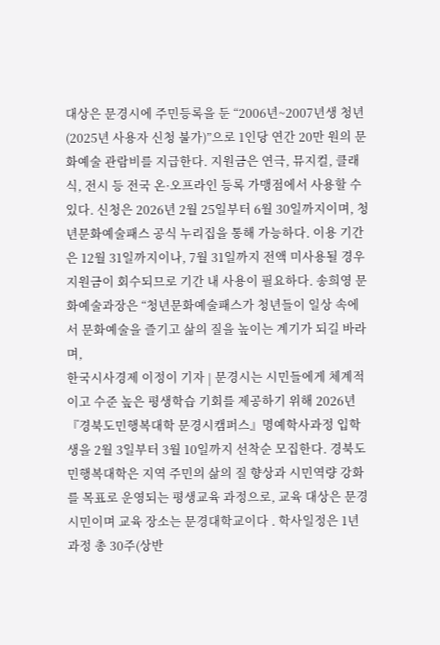대상은 문경시에 주민등록을 둔 “2006년~2007년생 청년(2025년 사용자 신청 불가)”으로 1인당 연간 20만 원의 문화예술 관람비를 지급한다. 지원금은 연극, 뮤지컬, 클래식, 전시 등 전국 온·오프라인 등록 가맹점에서 사용할 수 있다. 신청은 2026년 2월 25일부터 6월 30일까지이며, 청년문화예술패스 공식 누리집을 통해 가능하다. 이용 기간은 12월 31일까지이나, 7월 31일까지 전액 미사용될 경우 지원금이 회수되므로 기간 내 사용이 필요하다. 송희영 문화예술과장은 “청년문화예술패스가 청년들이 일상 속에서 문화예술을 즐기고 삶의 질을 높이는 계기가 되길 바라며,
한국시사경제 이정이 기자 | 문경시는 시민들에게 체계적이고 수준 높은 평생학습 기회를 제공하기 위해 2026년『경북도민행복대학 문경시캠퍼스』명예학사과정 입학생을 2월 3일부터 3월 10일까지 선착순 모집한다. 경북도민행복대학은 지역 주민의 삶의 질 향상과 시민역량 강화를 목표로 운영되는 평생교육 과정으로, 교육 대상은 문경시민이며 교육 장소는 문경대학교이다 . 학사일정은 1년 과정 총 30주(상반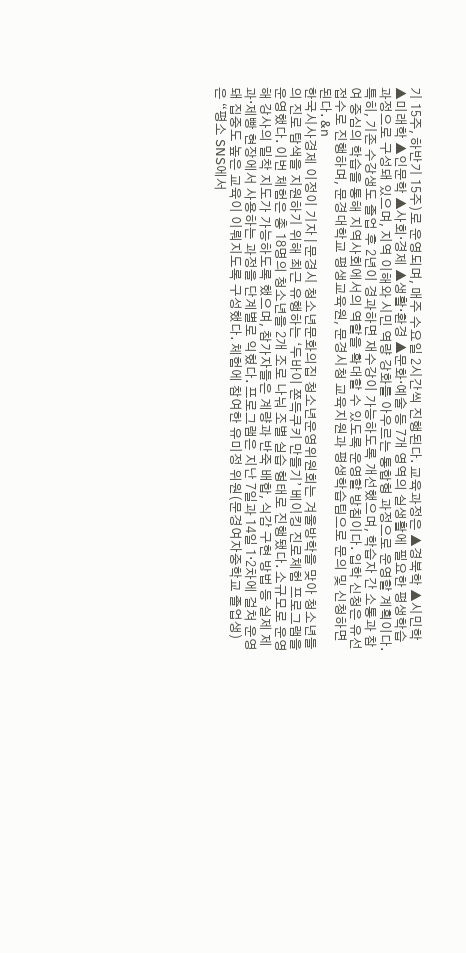기 15주, 하반기 15주)로 운영되며, 매주 수요일 2시간씩 진행된다. 교육과정은 ▲경북학 ▲시민학 ▲미래학 ▲인문학 ▲사회·경제 ▲생활·환경 ▲문화·예술 등 7개 영역의 실생활에 필요한 평생학습 과정으로 구성돼 있으며, 지역 이해와 시민 역량 강화를 아우르는 통합형 과정으로 운영할 계획이다. 특히, 기존 수강생도 졸업 후 2년이 경과하면 재수강이 가능하도록 개선했으며, 학습자 간 소통과 참여 중심의 학습을 통해 지역사회에서의 역할을 확대할 수 있도록 운영할 방침이다. 입학 신청은 유선 접수로 진행하며, 문경대학교 평생교육원, 문경시청 교육지원과 평생학습팀으로 문의 및 신청하면 된다. &n
한국시사경제 이정이 기자 | 문경시 청소년문화의집 청소년운영위원회는 겨울방학을 맞아 청소년들의 진로 탐색을 지원하기 위해 최근 유행하는 ‘두바이 쫀득쿠키 만들기’ 베이킹 진로체험 프로그램을 운영했다. 이번 체험은 총 18명의 청소년을 2개 조로 나눠 조별 실습 형태로 진행됐다. 소규모로 운영해 강사의 밀착 지도가 가능하도록 했으며, 참가자들은 계량과 반죽 배합, 식감 구현 방법 등 실제 제과·제빵 현장에서 사용하는 과정을 단계별로 익혔다. 프로그램은 지난 7일과 14일 1·2차에 걸쳐 운영돼 집중도 높은 교육이 이뤄지도록 구성했다. 체험에 참여한 유미정 위원(문경여자중학교 졸업생)은 “평소 SNS에서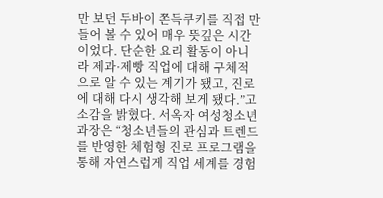만 보던 두바이 쫀득쿠키를 직접 만들어 볼 수 있어 매우 뜻깊은 시간이었다. 단순한 요리 활동이 아니라 제과·제빵 직업에 대해 구체적으로 알 수 있는 계기가 됐고, 진로에 대해 다시 생각해 보게 됐다.”고 소감을 밝혔다. 서옥자 여성청소년과장은 “청소년들의 관심과 트렌드를 반영한 체험형 진로 프로그램을 통해 자연스럽게 직업 세계를 경험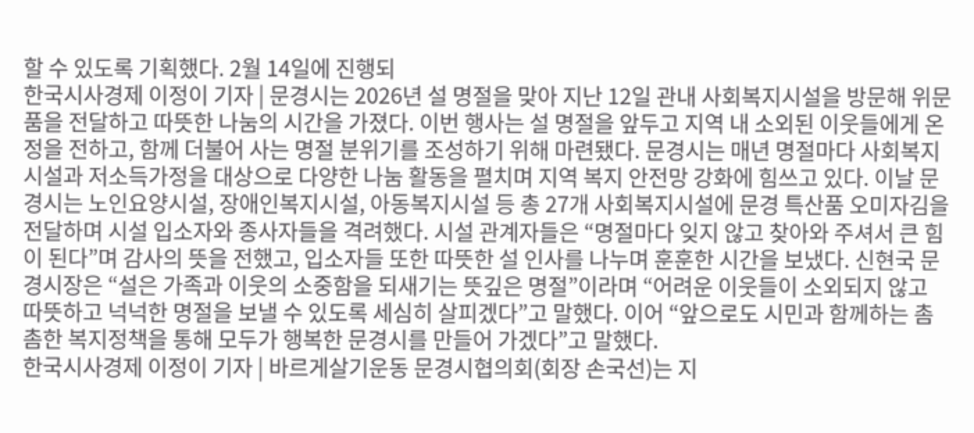할 수 있도록 기획했다. 2월 14일에 진행되
한국시사경제 이정이 기자 | 문경시는 2026년 설 명절을 맞아 지난 12일 관내 사회복지시설을 방문해 위문품을 전달하고 따뜻한 나눔의 시간을 가졌다. 이번 행사는 설 명절을 앞두고 지역 내 소외된 이웃들에게 온정을 전하고, 함께 더불어 사는 명절 분위기를 조성하기 위해 마련됐다. 문경시는 매년 명절마다 사회복지시설과 저소득가정을 대상으로 다양한 나눔 활동을 펼치며 지역 복지 안전망 강화에 힘쓰고 있다. 이날 문경시는 노인요양시설, 장애인복지시설, 아동복지시설 등 총 27개 사회복지시설에 문경 특산품 오미자김을 전달하며 시설 입소자와 종사자들을 격려했다. 시설 관계자들은 “명절마다 잊지 않고 찾아와 주셔서 큰 힘이 된다”며 감사의 뜻을 전했고, 입소자들 또한 따뜻한 설 인사를 나누며 훈훈한 시간을 보냈다. 신현국 문경시장은 “설은 가족과 이웃의 소중함을 되새기는 뜻깊은 명절”이라며 “어려운 이웃들이 소외되지 않고 따뜻하고 넉넉한 명절을 보낼 수 있도록 세심히 살피겠다”고 말했다. 이어 “앞으로도 시민과 함께하는 촘촘한 복지정책을 통해 모두가 행복한 문경시를 만들어 가겠다”고 말했다.
한국시사경제 이정이 기자 | 바르게살기운동 문경시협의회(회장 손국선)는 지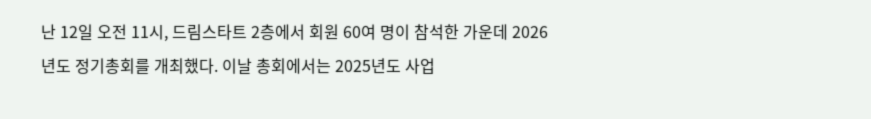난 12일 오전 11시, 드림스타트 2층에서 회원 60여 명이 참석한 가운데 2026년도 정기총회를 개최했다. 이날 총회에서는 2025년도 사업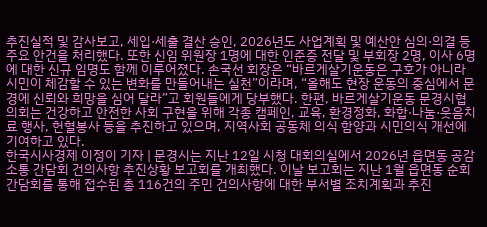추진실적 및 감사보고, 세입·세출 결산 승인, 2026년도 사업계획 및 예산안 심의·의결 등 주요 안건을 처리했다. 또한 신임 위원장 1명에 대한 인준증 전달 및 부회장 2명, 이사 6명에 대한 신규 임명도 함께 이루어졌다. 손국선 회장은 “바르게살기운동은 구호가 아니라 시민이 체감할 수 있는 변화를 만들어내는 실천”이라며, “올해도 현장 운동의 중심에서 문경에 신뢰와 희망을 심어 달라”고 회원들에게 당부했다. 한편, 바르게살기운동 문경시협의회는 건강하고 안전한 사회 구현을 위해 각종 캠페인, 교육, 환경정화, 화합·나눔·웃음치료 행사, 헌혈봉사 등을 추진하고 있으며, 지역사회 공동체 의식 함양과 시민의식 개선에 기여하고 있다.
한국시사경제 이정이 기자 | 문경시는 지난 12일 시청 대회의실에서 2026년 읍면동 공감소통 간담회 건의사항 추진상황 보고회를 개최했다. 이날 보고회는 지난 1월 읍면동 순회 간담회를 통해 접수된 총 116건의 주민 건의사항에 대한 부서별 조치계획과 추진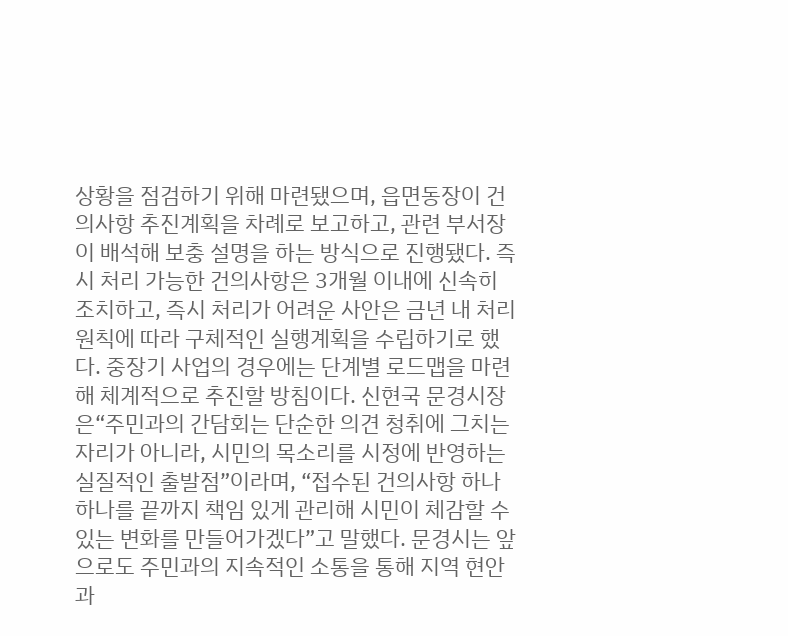상황을 점검하기 위해 마련됐으며, 읍면동장이 건의사항 추진계획을 차례로 보고하고, 관련 부서장이 배석해 보충 설명을 하는 방식으로 진행됐다. 즉시 처리 가능한 건의사항은 3개월 이내에 신속히 조치하고, 즉시 처리가 어려운 사안은 금년 내 처리 원칙에 따라 구체적인 실행계획을 수립하기로 했다. 중장기 사업의 경우에는 단계별 로드맵을 마련해 체계적으로 추진할 방침이다. 신현국 문경시장은“주민과의 간담회는 단순한 의견 청취에 그치는 자리가 아니라, 시민의 목소리를 시정에 반영하는 실질적인 출발점”이라며, “접수된 건의사항 하나하나를 끝까지 책임 있게 관리해 시민이 체감할 수 있는 변화를 만들어가겠다”고 말했다. 문경시는 앞으로도 주민과의 지속적인 소통을 통해 지역 현안과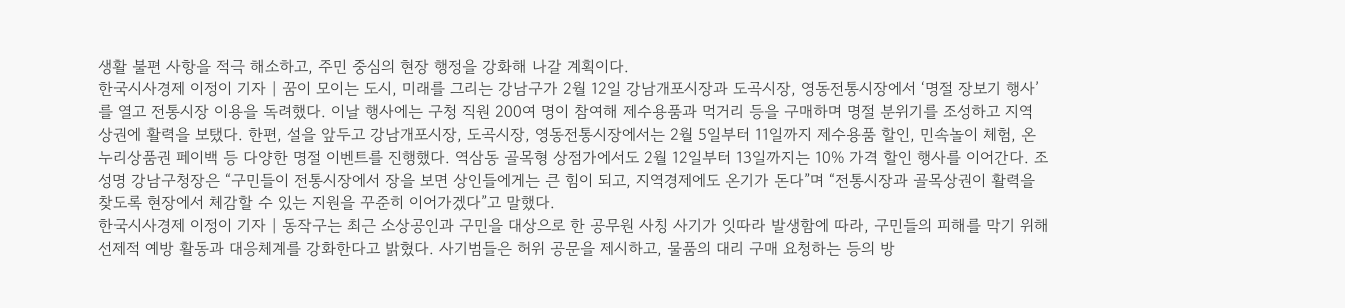생활 불편 사항을 적극 해소하고, 주민 중심의 현장 행정을 강화해 나갈 계획이다.
한국시사경제 이정이 기자 | 꿈이 모이는 도시, 미래를 그리는 강남구가 2월 12일 강남개포시장과 도곡시장, 영동전통시장에서 ‘명절 장보기 행사’를 열고 전통시장 이용을 독려했다. 이날 행사에는 구청 직원 200여 명이 참여해 제수용품과 먹거리 등을 구매하며 명절 분위기를 조성하고 지역 상권에 활력을 보탰다. 한편, 설을 앞두고 강남개포시장, 도곡시장, 영동전통시장에서는 2월 5일부터 11일까지 제수용품 할인, 민속놀이 체험, 온누리상품권 페이백 등 다양한 명절 이벤트를 진행했다. 역삼동 골목형 상점가에서도 2월 12일부터 13일까지는 10% 가격 할인 행사를 이어간다. 조성명 강남구청장은 “구민들이 전통시장에서 장을 보면 상인들에게는 큰 힘이 되고, 지역경제에도 온기가 돈다”며 “전통시장과 골목상권이 활력을 찾도록 현장에서 체감할 수 있는 지원을 꾸준히 이어가겠다”고 말했다.
한국시사경제 이정이 기자 | 동작구는 최근 소상공인과 구민을 대상으로 한 공무원 사칭 사기가 잇따라 발생함에 따라, 구민들의 피해를 막기 위해 선제적 예방 활동과 대응체계를 강화한다고 밝혔다. 사기범들은 허위 공문을 제시하고, 물품의 대리 구매 요청하는 등의 방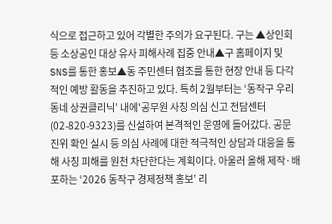식으로 접근하고 있어 각별한 주의가 요구된다. 구는 ▲상인회 등 소상공인 대상 유사 피해사례 집중 안내▲구 홈페이지 및 SNS를 통한 홍보▲동 주민센터 협조를 통한 현장 안내 등 다각적인 예방 활동을 추진하고 있다. 특히 2월부터는 ‘동작구 우리동네 상권클리닉’ 내에'공무원 사칭 의심 신고 전담센터(02-820-9323)를 신설하여 본격적인 운영에 들어갔다. 공문 진위 확인 실시 등 의심 사례에 대한 적극적인 상담과 대응을 통해 사칭 피해를 원천 차단한다는 계획이다. 아울러 올해 제작·배포하는 ‘2026 동작구 경제정책 홍보’ 리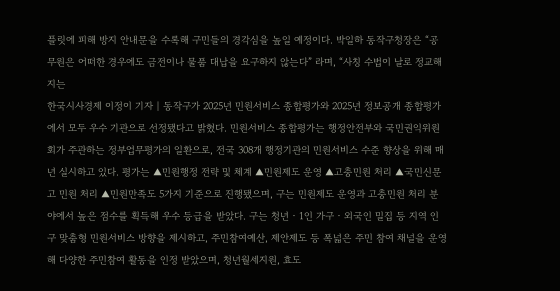플릿에 피해 방지 안내문을 수록해 구민들의 경각심을 높일 예정이다. 박일하 동작구청장은 “공무원은 어떠한 경우에도 금전이나 물품 대납을 요구하지 않는다” 라며, “사칭 수법이 날로 정교해지는
한국시사경제 이정이 기자 | 동작구가 2025년 민원서비스 종합평가와 2025년 정보공개 종합평가에서 모두 우수 기관으로 선정됐다고 밝혔다. 민원서비스 종합평가는 행정안전부와 국민권익위원회가 주관하는 정부업무평가의 일환으로, 전국 308개 행정기관의 민원서비스 수준 향상을 위해 매년 실시하고 있다. 평가는 ▲민원행정 전략 및 체계 ▲민원제도 운영 ▲고충민원 처리 ▲국민신문고 민원 처리 ▲민원만족도 5가지 기준으로 진행됐으며, 구는 민원제도 운영과 고충민원 처리 분야에서 높은 점수를 획득해 우수 등급을 받았다. 구는 청년‧1인 가구‧외국인 밀집 등 지역 인구 맞춤형 민원서비스 방향을 제시하고, 주민참여예산, 제안제도 등 폭넓은 주민 참여 채널을 운영해 다양한 주민참여 활동을 인정 받았으며, 청년월세지원, 효도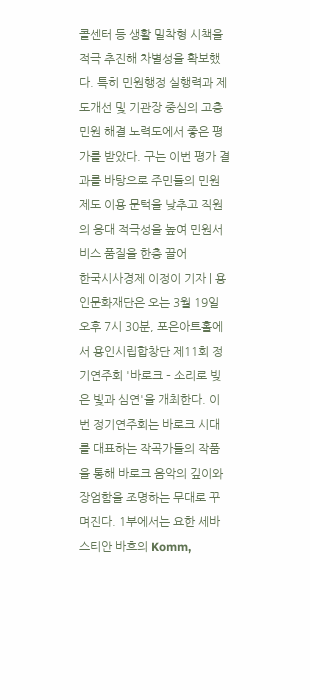콜센터 등 생활 밀착형 시책을 적극 추진해 차별성을 확보했다. 특히 민원행정 실행력과 제도개선 및 기관장 중심의 고충민원 해결 노력도에서 좋은 평가를 받았다. 구는 이번 평가 결과를 바탕으로 주민들의 민원 제도 이용 문턱을 낮추고 직원의 응대 적극성을 높여 민원서비스 품질을 한층 끌어
한국시사경제 이정이 기자 | 용인문화재단은 오는 3월 19일 오후 7시 30분, 포은아트홀에서 용인시립합창단 제11회 정기연주회 '바로크 – 소리로 빚은 빛과 심연'을 개최한다. 이번 정기연주회는 바로크 시대를 대표하는 작곡가들의 작품을 통해 바로크 음악의 깊이와 장엄함을 조명하는 무대로 꾸며진다. 1부에서는 요한 세바스티안 바흐의 Komm,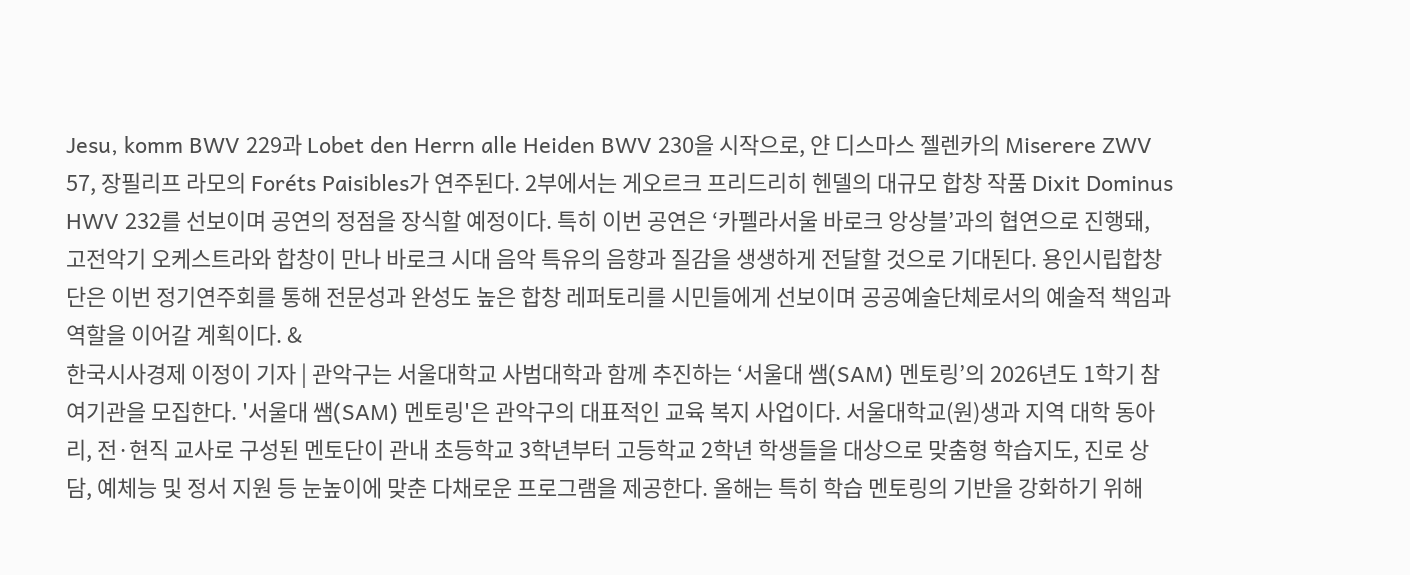Jesu, komm BWV 229과 Lobet den Herrn alle Heiden BWV 230을 시작으로, 얀 디스마스 젤렌카의 Miserere ZWV 57, 장필리프 라모의 Foréts Paisibles가 연주된다. 2부에서는 게오르크 프리드리히 헨델의 대규모 합창 작품 Dixit Dominus HWV 232를 선보이며 공연의 정점을 장식할 예정이다. 특히 이번 공연은 ‘카펠라서울 바로크 앙상블’과의 협연으로 진행돼, 고전악기 오케스트라와 합창이 만나 바로크 시대 음악 특유의 음향과 질감을 생생하게 전달할 것으로 기대된다. 용인시립합창단은 이번 정기연주회를 통해 전문성과 완성도 높은 합창 레퍼토리를 시민들에게 선보이며 공공예술단체로서의 예술적 책임과 역할을 이어갈 계획이다. &
한국시사경제 이정이 기자 | 관악구는 서울대학교 사범대학과 함께 추진하는 ‘서울대 쌤(SAM) 멘토링’의 2026년도 1학기 참여기관을 모집한다. '서울대 쌤(SAM) 멘토링'은 관악구의 대표적인 교육 복지 사업이다. 서울대학교(원)생과 지역 대학 동아리, 전·현직 교사로 구성된 멘토단이 관내 초등학교 3학년부터 고등학교 2학년 학생들을 대상으로 맞춤형 학습지도, 진로 상담, 예체능 및 정서 지원 등 눈높이에 맞춘 다채로운 프로그램을 제공한다. 올해는 특히 학습 멘토링의 기반을 강화하기 위해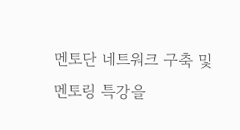멘토단 네트워크 구축 및 멘토링 특강을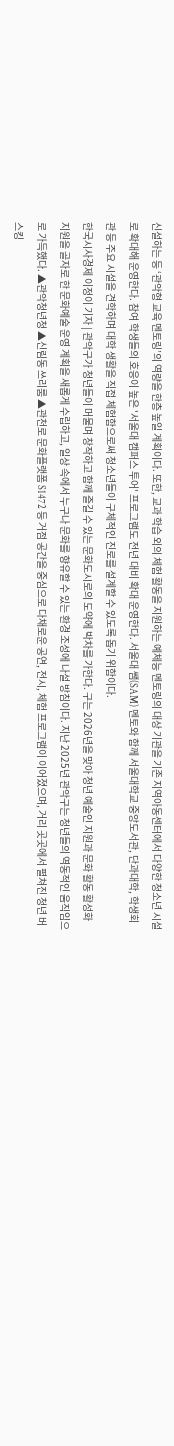신설하는 등 ‘관악형 교육 멘토링’의 역량을 한층 높일 계획이다. 또한, 교과 학습 외의 체험 활동을 지원하는 예체능 멘토링의 대상 기관을 기존 지역아동센터에서 다양한 청소년 시설로 확대해 운영한다. 참여 학생들의 호응이 높은 '서울대 캠퍼스 투어' 프로그램도 전년 대비 확대 운영한다. 서울대 쌤(SAM) 멘토와 함께 서울대학교 중앙도서관, 단과대학, 학생회관 등 주요 시설을 견학하며 대학 생활을 직접 체험함으로써 청소년들이 구체적인 진로를 설계할 수 있도록 돕기 위함이다.
한국시사경제 이정이 기자 | 관악구가 청년들이 머물며 창작하고 함께 즐길 수 있는 문화도시로의 도약에 박차를 가한다. 구는 2026년을 맞아 청년 예술인 지원과 문화 활동 활성화 지원을 골자로 한 문화예술 운영 계획을 새롭게 수립하고, 일상 속에서 누구나 문화를 향유할 수 있는 환경 조성에 나설 방침이다. 지난 2025년 관악구는 청년들의 역동적인 움직임으로 가득했다. ▲관악청년청 ▲신림동 쓰리룸 ▲관천로 문화플랫폼 S1472 등 거점 공간을 중심으로 다채로운 공연, 전시, 체험 프로그램이 이어졌으며, 거리 곳곳에서 펼쳐진 청년 버스킹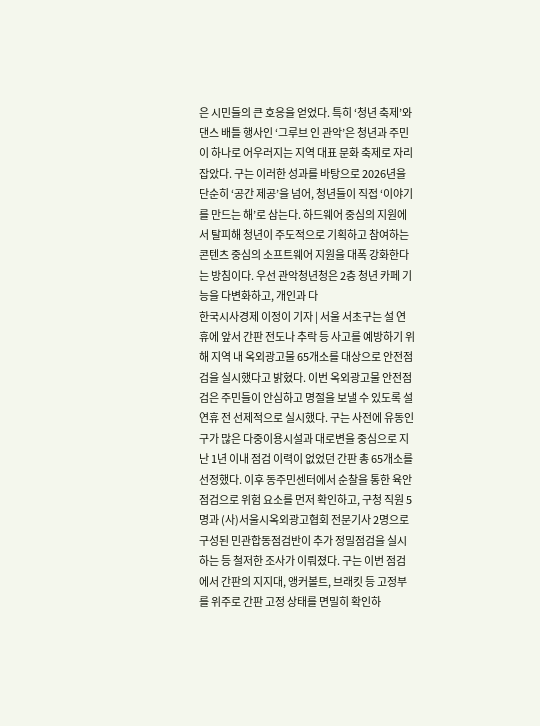은 시민들의 큰 호응을 얻었다. 특히 ‘청년 축제’와 댄스 배틀 행사인 ‘그루브 인 관악’은 청년과 주민이 하나로 어우러지는 지역 대표 문화 축제로 자리 잡았다. 구는 이러한 성과를 바탕으로 2026년을 단순히 ‘공간 제공’을 넘어, 청년들이 직접 ‘이야기를 만드는 해’로 삼는다. 하드웨어 중심의 지원에서 탈피해 청년이 주도적으로 기획하고 참여하는 콘텐츠 중심의 소프트웨어 지원을 대폭 강화한다는 방침이다. 우선 관악청년청은 2층 청년 카페 기능을 다변화하고, 개인과 다
한국시사경제 이정이 기자 | 서울 서초구는 설 연휴에 앞서 간판 전도나 추락 등 사고를 예방하기 위해 지역 내 옥외광고물 65개소를 대상으로 안전점검을 실시했다고 밝혔다. 이번 옥외광고물 안전점검은 주민들이 안심하고 명절을 보낼 수 있도록 설 연휴 전 선제적으로 실시했다. 구는 사전에 유동인구가 많은 다중이용시설과 대로변을 중심으로 지난 1년 이내 점검 이력이 없었던 간판 총 65개소를 선정했다. 이후 동주민센터에서 순찰을 통한 육안 점검으로 위험 요소를 먼저 확인하고, 구청 직원 5명과 (사)서울시옥외광고협회 전문기사 2명으로 구성된 민관합동점검반이 추가 정밀점검을 실시하는 등 철저한 조사가 이뤄졌다. 구는 이번 점검에서 간판의 지지대, 앵커볼트, 브래킷 등 고정부를 위주로 간판 고정 상태를 면밀히 확인하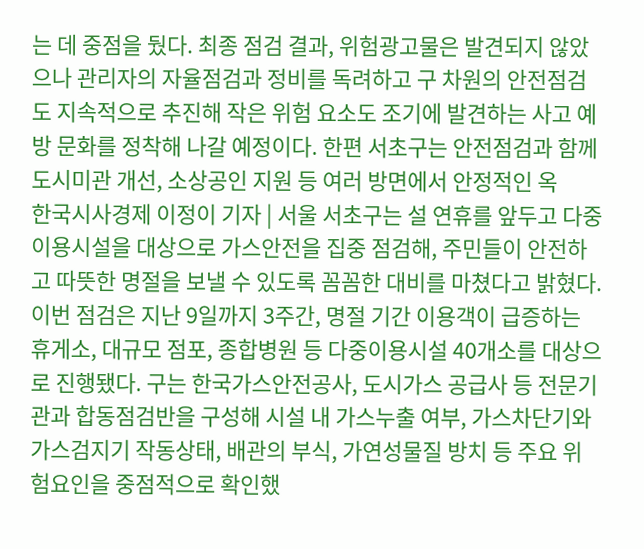는 데 중점을 뒀다. 최종 점검 결과, 위험광고물은 발견되지 않았으나 관리자의 자율점검과 정비를 독려하고 구 차원의 안전점검도 지속적으로 추진해 작은 위험 요소도 조기에 발견하는 사고 예방 문화를 정착해 나갈 예정이다. 한편 서초구는 안전점검과 함께 도시미관 개선, 소상공인 지원 등 여러 방면에서 안정적인 옥
한국시사경제 이정이 기자 | 서울 서초구는 설 연휴를 앞두고 다중이용시설을 대상으로 가스안전을 집중 점검해, 주민들이 안전하고 따뜻한 명절을 보낼 수 있도록 꼼꼼한 대비를 마쳤다고 밝혔다. 이번 점검은 지난 9일까지 3주간, 명절 기간 이용객이 급증하는 휴게소, 대규모 점포, 종합병원 등 다중이용시설 40개소를 대상으로 진행됐다. 구는 한국가스안전공사, 도시가스 공급사 등 전문기관과 합동점검반을 구성해 시설 내 가스누출 여부, 가스차단기와 가스검지기 작동상태, 배관의 부식, 가연성물질 방치 등 주요 위험요인을 중점적으로 확인했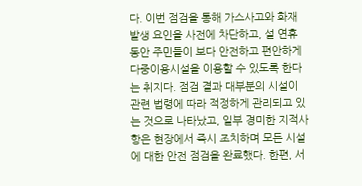다. 이번 점검을 통해 가스사고와 화재 발생 요인을 사전에 차단하고, 설 연휴 동안 주민들이 보다 안전하고 편안하게 다중이용시설을 이용할 수 있도록 한다는 취지다. 점검 결과 대부분의 시설이 관련 법령에 따라 적정하게 관리되고 있는 것으로 나타났고, 일부 경미한 지적사항은 현장에서 즉시 조치하며 모든 시설에 대한 안전 점검을 완료했다. 한편, 서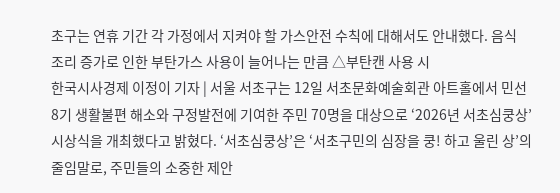초구는 연휴 기간 각 가정에서 지켜야 할 가스안전 수칙에 대해서도 안내했다. 음식 조리 증가로 인한 부탄가스 사용이 늘어나는 만큼 △부탄캔 사용 시
한국시사경제 이정이 기자 | 서울 서초구는 12일 서초문화예술회관 아트홀에서 민선8기 생활불편 해소와 구정발전에 기여한 주민 70명을 대상으로 ‘2026년 서초심쿵상’ 시상식을 개최했다고 밝혔다. ‘서초심쿵상’은 ‘서초구민의 심장을 쿵! 하고 울린 상’의 줄임말로, 주민들의 소중한 제안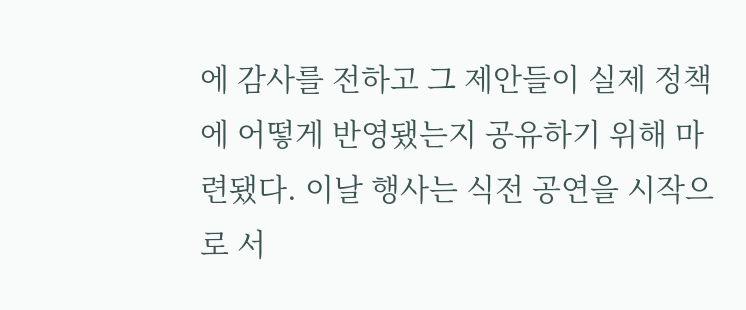에 감사를 전하고 그 제안들이 실제 정책에 어떻게 반영됐는지 공유하기 위해 마련됐다. 이날 행사는 식전 공연을 시작으로 서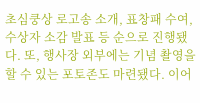초심쿵상 로고송 소개, 표창패 수여, 수상자 소감 발표 등 순으로 진행됐다. 또, 행사장 외부에는 기념 촬영을 할 수 있는 포토존도 마련됐다. 이어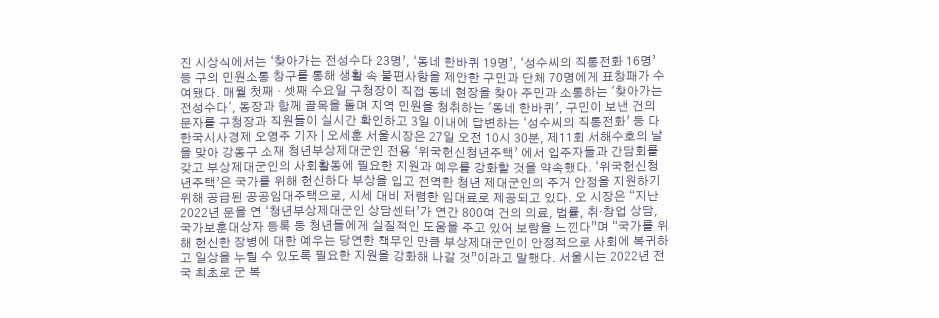진 시상식에서는 ‘찾아가는 전성수다 23명’, ‘동네 한바퀴 19명’, ‘성수씨의 직통전화 16명’ 등 구의 민원소통 창구를 통해 생활 속 불편사항을 제안한 구민과 단체 70명에게 표창패가 수여됐다. 매월 첫째 · 셋째 수요일 구청장이 직접 동네 현장을 찾아 주민과 소통하는 '찾아가는 전성수다', 동장과 함께 골목을 돌며 지역 민원을 청취하는 '동네 한바퀴', 구민이 보낸 건의 문자를 구청장과 직원들이 실시간 확인하고 3일 이내에 답변하는 ‘성수씨의 직통전화’ 등 다
한국시사경제 오영주 기자 | 오세훈 서울시장은 27일 오전 10시 30분, 제11회 서해수호의 날을 맞아 강동구 소재 청년부상제대군인 전용 ‘위국헌신청년주택’ 에서 입주자들과 간담회를 갖고 부상제대군인의 사회활동에 필요한 지원과 예우를 강화할 것을 약속했다. ‘위국헌신청년주택’은 국가를 위해 헌신하다 부상을 입고 전역한 청년 제대군인의 주거 안정을 지원하기 위해 공급된 공공임대주택으로, 시세 대비 저렴한 임대료로 제공되고 있다. 오 시장은 “지난 2022년 문을 연 ‘청년부상제대군인 상담센터’가 연간 800여 건의 의료, 법률, 취·창업 상담, 국가보훈대상자 등록 등 청년들에게 실질적인 도움을 주고 있어 보람을 느낀다”며 “국가를 위해 헌신한 장병에 대한 예우는 당연한 책무인 만큼 부상제대군인이 안정적으로 사회에 복귀하고 일상을 누릴 수 있도록 필요한 지원을 강화해 나갈 것”이라고 말했다. 서울시는 2022년 전국 최초로 군 복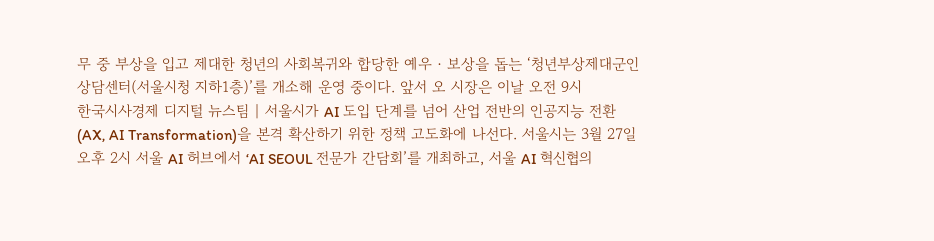무 중 부상을 입고 제대한 청년의 사회복귀와 합당한 예우‧보상을 돕는 ‘청년부상제대군인 상담센터(서울시청 지하1층)’를 개소해 운영 중이다. 앞서 오 시장은 이날 오전 9시
한국시사경제 디지털 뉴스팀 | 서울시가 AI 도입 단계를 넘어 산업 전반의 인공지능 전환(AX, AI Transformation)을 본격 확산하기 위한 정책 고도화에 나선다. 서울시는 3월 27일 오후 2시 서울 AI 허브에서 ‘AI SEOUL 전문가 간담회’를 개최하고, 서울 AI 혁신협의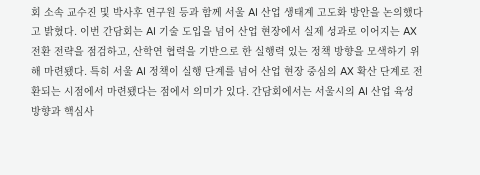회 소속 교수진 및 박사후 연구원 등과 함께 서울 AI 산업 생태계 고도화 방안을 논의했다고 밝혔다. 이번 간담회는 AI 기술 도입을 넘어 산업 현장에서 실제 성과로 이어지는 AX 전환 전략을 점검하고, 산학연 협력을 기반으로 한 실행력 있는 정책 방향을 모색하기 위해 마련됐다. 특히 서울 AI 정책이 실행 단계를 넘어 산업 현장 중심의 AX 확산 단계로 전환되는 시점에서 마련됐다는 점에서 의미가 있다. 간담회에서는 서울시의 AI 산업 육성 방향과 핵심사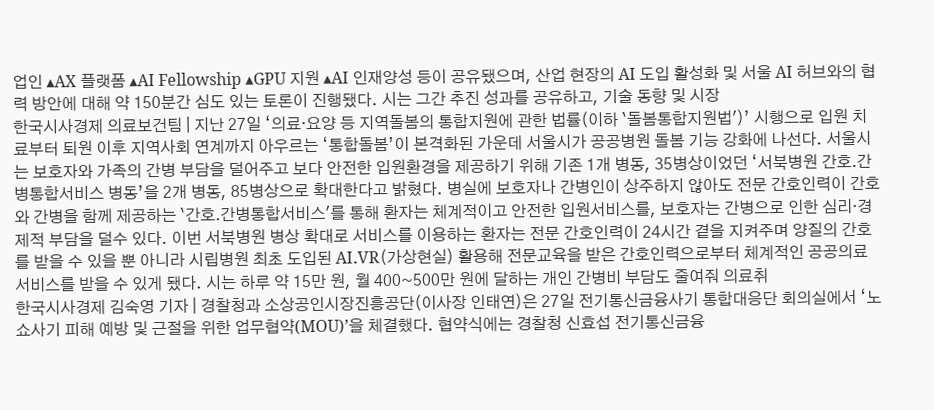업인 ▴AX 플랫폼 ▴AI Fellowship ▴GPU 지원 ▴AI 인재양성 등이 공유됐으며, 산업 현장의 AI 도입 활성화 및 서울 AI 허브와의 협력 방안에 대해 약 150분간 심도 있는 토론이 진행됐다. 시는 그간 추진 성과를 공유하고, 기술 동향 및 시장
한국시사경제 의료보건팀 | 지난 27일 ‘의료·요양 등 지역돌봄의 통합지원에 관한 법률(이하 `돌봄통합지원법')’ 시행으로 입원 치료부터 퇴원 이후 지역사회 연계까지 아우르는 ‘통합돌봄’이 본격화된 가운데 서울시가 공공병원 돌봄 기능 강화에 나선다. 서울시는 보호자와 가족의 간병 부담을 덜어주고 보다 안전한 입원환경을 제공하기 위해 기존 1개 병동, 35병상이었던 ‘서북병원 간호․간병통합서비스 병동’을 2개 병동, 85병상으로 확대한다고 밝혔다. 병실에 보호자나 간병인이 상주하지 않아도 전문 간호인력이 간호와 간병을 함께 제공하는 `간호․간병통합서비스'를 통해 환자는 체계적이고 안전한 입원서비스를, 보호자는 간병으로 인한 심리·경제적 부담을 덜수 있다. 이번 서북병원 병상 확대로 서비스를 이용하는 환자는 전문 간호인력이 24시간 곁을 지켜주며 양질의 간호를 받을 수 있을 뿐 아니라 시립병원 최초 도입된 AI․VR(가상현실) 활용해 전문교육을 받은 간호인력으로부터 체계적인 공공의료서비스를 받을 수 있게 됐다. 시는 하루 약 15만 원, 월 400~500만 원에 달하는 개인 간병비 부담도 줄여줘 의료취
한국시사경제 김숙영 기자 | 경찰청과 소상공인시장진흥공단(이사장 인태연)은 27일 전기통신금융사기 통합대응단 회의실에서 ‘노쇼사기 피해 예방 및 근절을 위한 업무협약(MOU)’을 체결했다. 협약식에는 경찰청 신효섭 전기통신금융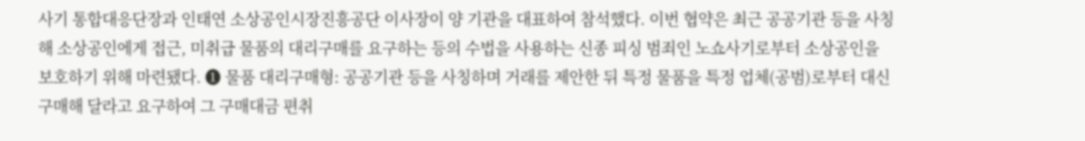사기 통합대응단장과 인태연 소상공인시장진흥공단 이사장이 양 기관을 대표하여 참석했다. 이번 협약은 최근 공공기관 등을 사칭해 소상공인에게 접근, 미취급 물품의 대리구매를 요구하는 등의 수법을 사용하는 신종 피싱 범죄인 노쇼사기로부터 소상공인을 보호하기 위해 마련됐다. ❶ 물품 대리구매형: 공공기관 등을 사칭하며 거래를 제안한 뒤 특정 물품을 특정 업체(공범)로부터 대신 구매해 달라고 요구하여 그 구매대금 편취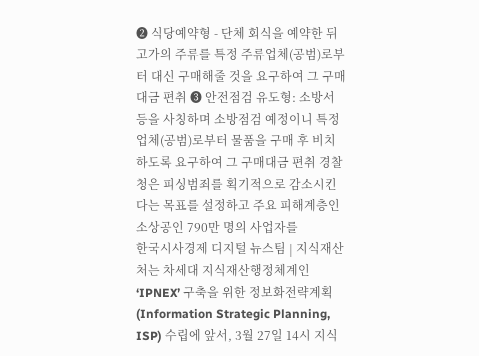❷ 식당예약형 - 단체 회식을 예약한 뒤 고가의 주류를 특정 주류업체(공범)로부터 대신 구매해줄 것을 요구하여 그 구매대금 편취 ❸ 안전점검 유도형: 소방서 등을 사칭하며 소방점검 예정이니 특정업체(공범)로부터 물품을 구매 후 비치하도록 요구하여 그 구매대금 편취 경찰청은 피싱범죄를 획기적으로 감소시킨다는 목표를 설정하고 주요 피해계층인 소상공인 790만 명의 사업자를
한국시사경제 디지털 뉴스팀 | 지식재산처는 차세대 지식재산행정체계인 ‘IPNEX’ 구축을 위한 정보화전략계획(Information Strategic Planning, ISP) 수립에 앞서, 3월 27일 14시 지식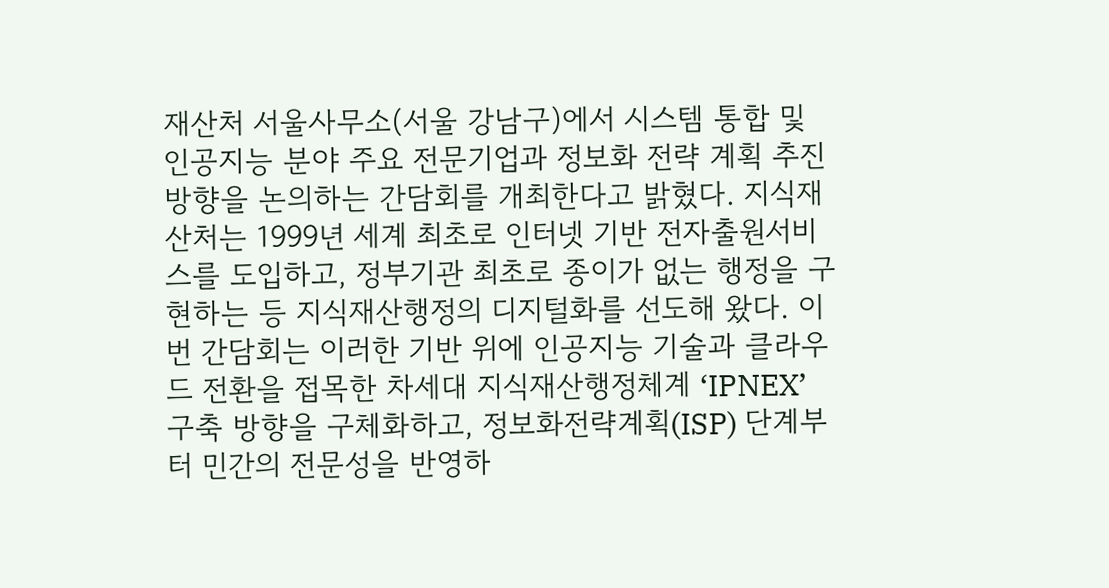재산처 서울사무소(서울 강남구)에서 시스템 통합 및 인공지능 분야 주요 전문기업과 정보화 전략 계획 추진방향을 논의하는 간담회를 개최한다고 밝혔다. 지식재산처는 1999년 세계 최초로 인터넷 기반 전자출원서비스를 도입하고, 정부기관 최초로 종이가 없는 행정을 구현하는 등 지식재산행정의 디지털화를 선도해 왔다. 이번 간담회는 이러한 기반 위에 인공지능 기술과 클라우드 전환을 접목한 차세대 지식재산행정체계 ‘IPNEX’ 구축 방향을 구체화하고, 정보화전략계획(ISP) 단계부터 민간의 전문성을 반영하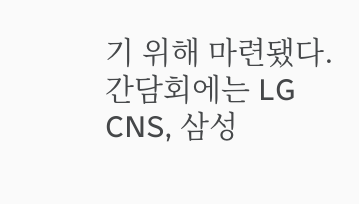기 위해 마련됐다. 간담회에는 LG CNS, 삼성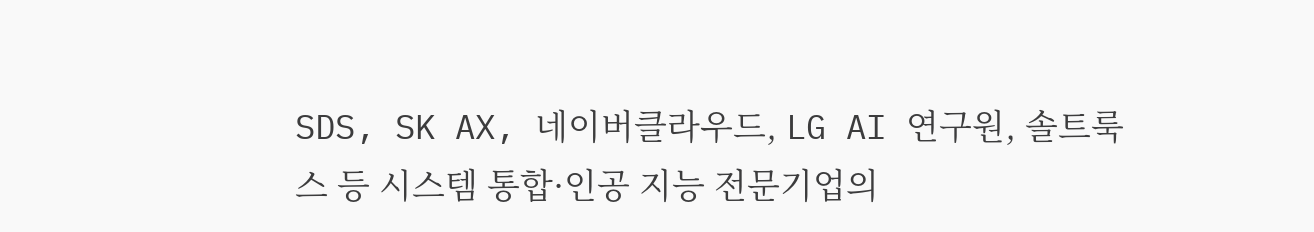SDS, SK AX, 네이버클라우드, LG AI 연구원, 솔트룩스 등 시스템 통합·인공 지능 전문기업의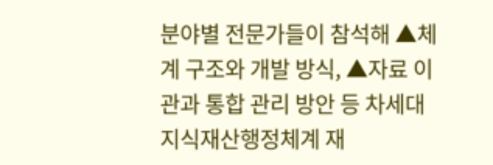분야별 전문가들이 참석해 ▲체계 구조와 개발 방식, ▲자료 이관과 통합 관리 방안 등 차세대 지식재산행정체계 재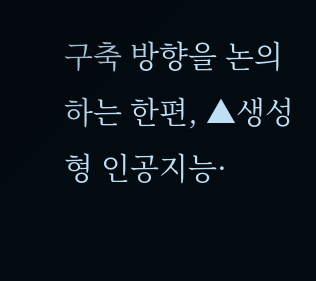구축 방향을 논의하는 한편, ▲생성형 인공지능·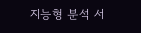지능형 분석 서